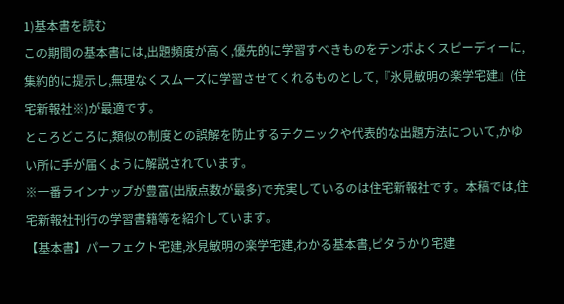1)基本書を読む
この期間の基本書には,出題頻度が高く,優先的に学習すべきものをテンポよくスピーディーに,集約的に提示し,無理なくスムーズに学習させてくれるものとして,『氷見敏明の楽学宅建』(住宅新報社※)が最適です。
ところどころに,類似の制度との誤解を防止するテクニックや代表的な出題方法について,かゆい所に手が届くように解説されています。
※一番ラインナップが豊富(出版点数が最多)で充実しているのは住宅新報社です。本稿では,住宅新報社刊行の学習書籍等を紹介しています。
【基本書】パーフェクト宅建,氷見敏明の楽学宅建,わかる基本書,ピタうかり宅建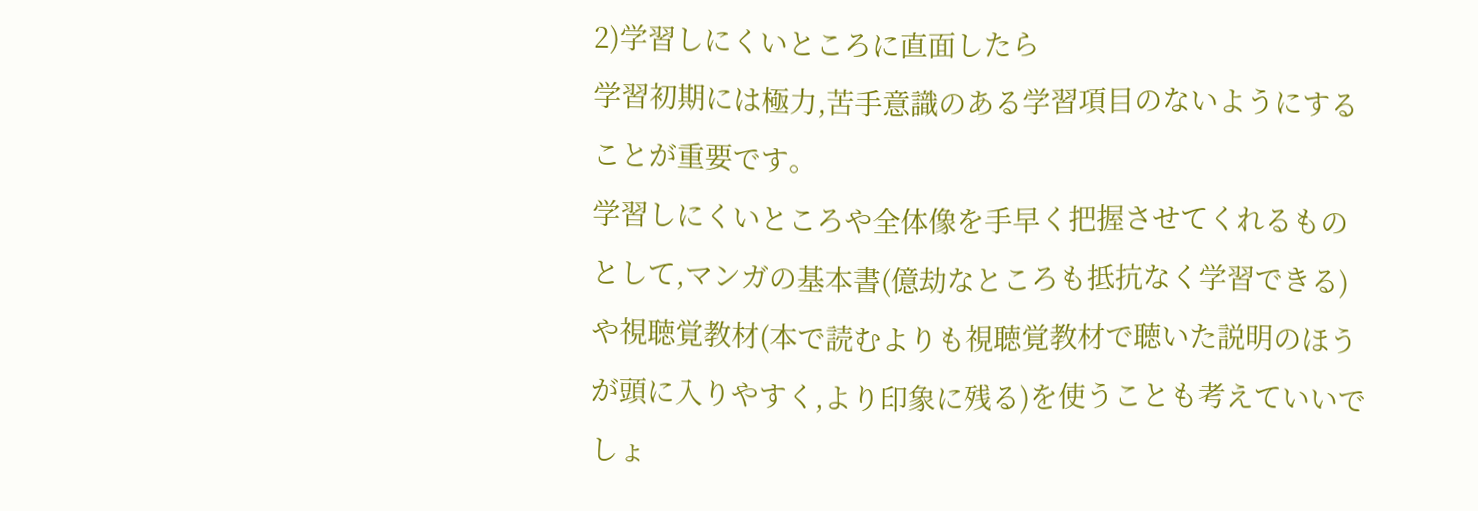2)学習しにくいところに直面したら
学習初期には極力,苦手意識のある学習項目のないようにすることが重要です。
学習しにくいところや全体像を手早く把握させてくれるものとして,マンガの基本書(億劫なところも抵抗なく学習できる)や視聴覚教材(本で読むよりも視聴覚教材で聴いた説明のほうが頭に入りやすく,より印象に残る)を使うことも考えていいでしょ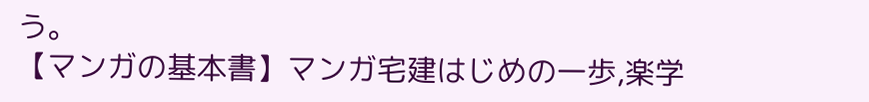う。
【マンガの基本書】マンガ宅建はじめの一歩,楽学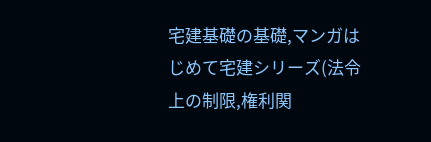宅建基礎の基礎,マンガはじめて宅建シリーズ(法令上の制限,権利関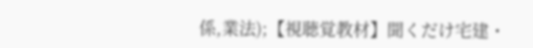係,業法);【視聴覚教材】聞くだけ宅建・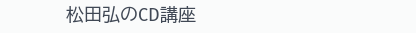松田弘のCD講座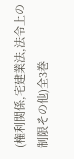(権利関係,宅建業法,法令上の制限その他)全3巻